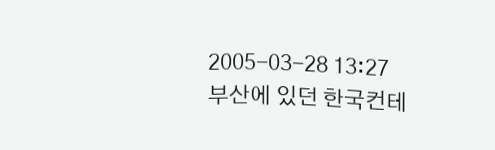2005-03-28 13:27
부산에 있던 한국컨테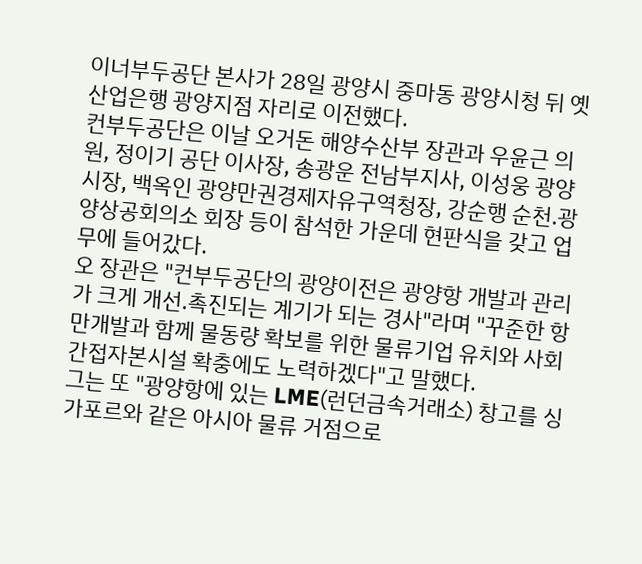이너부두공단 본사가 28일 광양시 중마동 광양시청 뒤 옛 산업은행 광양지점 자리로 이전했다.
컨부두공단은 이날 오거돈 해양수산부 장관과 우윤근 의원, 정이기 공단 이사장, 송광운 전남부지사, 이성웅 광양시장, 백옥인 광양만권경제자유구역청장, 강순행 순천.광양상공회의소 회장 등이 참석한 가운데 현판식을 갖고 업무에 들어갔다.
오 장관은 "컨부두공단의 광양이전은 광양항 개발과 관리가 크게 개선.촉진되는 계기가 되는 경사"라며 "꾸준한 항만개발과 함께 물동량 확보를 위한 물류기업 유치와 사회간접자본시설 확충에도 노력하겠다"고 말했다.
그는 또 "광양항에 있는 LME(런던금속거래소) 창고를 싱가포르와 같은 아시아 물류 거점으로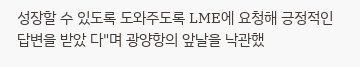성장할 수 있도록 도와주도록 LME에 요청해 긍정적인 답변을 받았 다"며 광양항의 앞날을 낙관했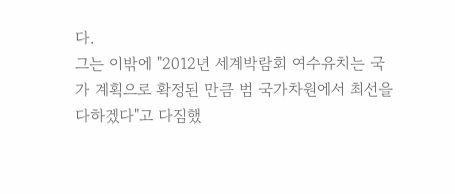다.
그는 이밖에 "2012년 세계박람회 여수유치는 국가 계획으로 확정된 만큼 범 국가차원에서 최선을 다하겠다"고 다짐했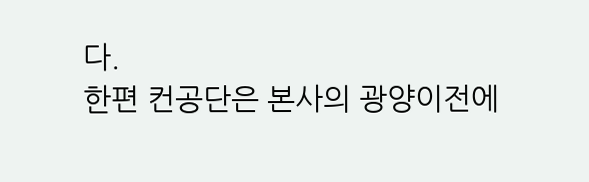다.
한편 컨공단은 본사의 광양이전에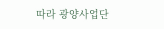따라 광양사업단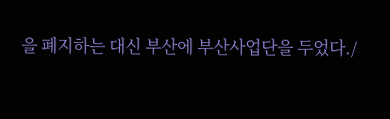을 폐지하는 대신 부산에 부산사업단을 두었다./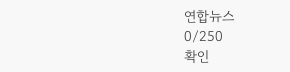연합뉴스
0/250
확인